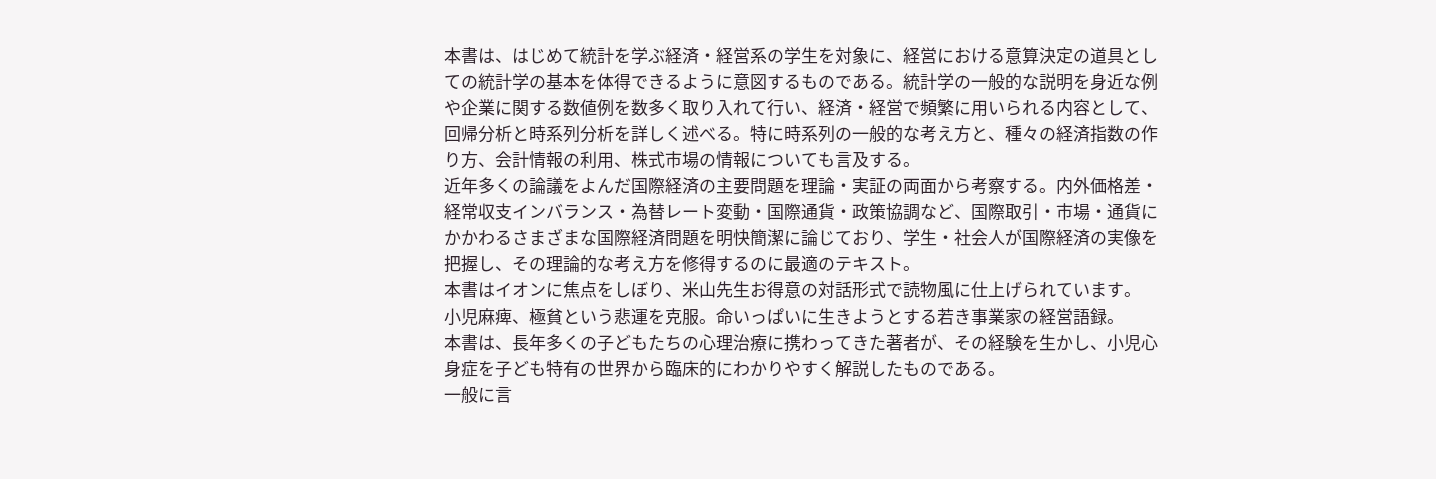本書は、はじめて統計を学ぶ経済・経営系の学生を対象に、経営における意算決定の道具としての統計学の基本を体得できるように意図するものである。統計学の一般的な説明を身近な例や企業に関する数値例を数多く取り入れて行い、経済・経営で頻繁に用いられる内容として、回帰分析と時系列分析を詳しく述べる。特に時系列の一般的な考え方と、種々の経済指数の作り方、会計情報の利用、株式市場の情報についても言及する。
近年多くの論議をよんだ国際経済の主要問題を理論・実証の両面から考察する。内外価格差・経常収支インバランス・為替レート変動・国際通貨・政策協調など、国際取引・市場・通貨にかかわるさまざまな国際経済問題を明快簡潔に論じており、学生・社会人が国際経済の実像を把握し、その理論的な考え方を修得するのに最適のテキスト。
本書はイオンに焦点をしぼり、米山先生お得意の対話形式で読物風に仕上げられています。
小児麻痺、極貧という悲運を克服。命いっぱいに生きようとする若き事業家の経営語録。
本書は、長年多くの子どもたちの心理治療に携わってきた著者が、その経験を生かし、小児心身症を子ども特有の世界から臨床的にわかりやすく解説したものである。
一般に言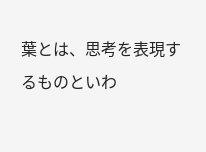葉とは、思考を表現するものといわ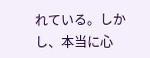れている。しかし、本当に心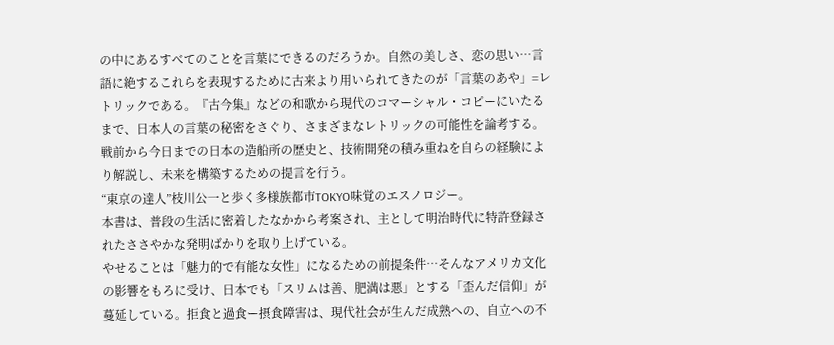の中にあるすべてのことを言葉にできるのだろうか。自然の美しさ、恋の思い…言語に絶するこれらを表現するために古来より用いられてきたのが「言葉のあや」=レトリックである。『古今集』などの和歌から現代のコマーシャル・コピーにいたるまで、日本人の言葉の秘密をさぐり、さまざまなレトリックの可能性を論考する。
戦前から今日までの日本の造船所の歴史と、技術開発の積み重ねを自らの経験により解説し、未来を構築するための提言を行う。
“東京の達人”枝川公一と歩く多様族都市TOKYO味覚のエスノロジー。
本書は、普段の生活に密着したなかから考案され、主として明治時代に特許登録されたささやかな発明ばかりを取り上げている。
やせることは「魅力的で有能な女性」になるための前提条件…そんなアメリカ文化の影響をもろに受け、日本でも「スリムは善、肥満は悪」とする「歪んだ信仰」が蔓延している。拒食と過食ー摂食障害は、現代社会が生んだ成熟への、自立への不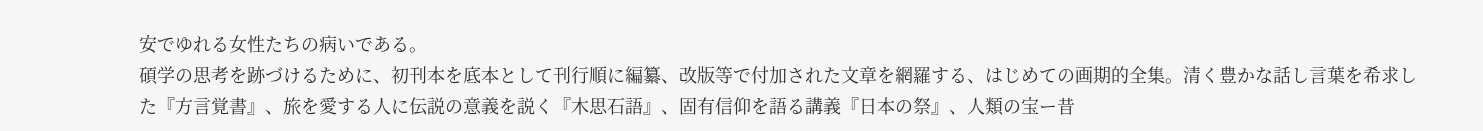安でゆれる女性たちの病いである。
碩学の思考を跡づけるために、初刊本を底本として刊行順に編纂、改版等で付加された文章を網羅する、はじめての画期的全集。清く豊かな話し言葉を希求した『方言覚書』、旅を愛する人に伝説の意義を説く『木思石語』、固有信仰を語る講義『日本の祭』、人類の宝ー昔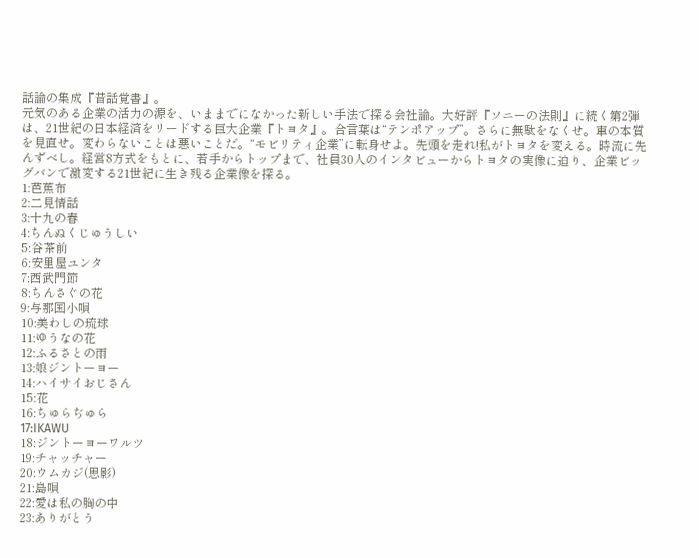話論の集成『昔話覚書』。
元気のある企業の活力の源を、いままでになかった新しい手法で探る会社論。大好評『ソニーの法則』に続く第2弾は、21世紀の日本経済をリードする巨大企業『トヨタ』。合言葉は“テンポアップ”。さらに無駄をなくせ。車の本質を見直せ。変わらないことは悪いことだ。“モビリティ企業”に転身せよ。先頭を走れ!私がトヨタを変える。時流に先んずべし。経営8方式をもとに、若手からトップまで、社員30人のインタビューからトヨタの実像に迫り、企業ビッグバンで激変する21世紀に生き残る企業像を探る。
1:芭蕉布
2:二見情話
3:十九の春
4:ちんぬくじゅうしい
5:谷茶前
6:安里屋ユンタ
7:西武門節
8:ちんさぐの花
9:与那国小唄
10:美わしの琉球
11:ゆうなの花
12:ふるさとの雨
13:娘ジントーヨー
14:ハイサイおじさん
15:花
16:ちゅらぢゅら
17:IKAWU
18:ジントーヨーワルツ
19:チャッチャー
20:ウムカジ(思影)
21:島唄
22:愛は私の胸の中
23:ありがとう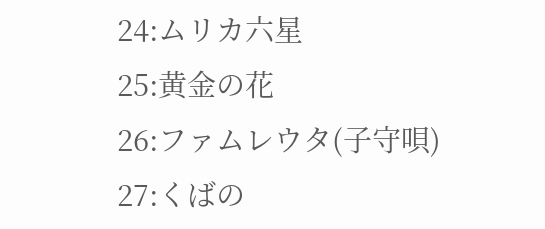24:ムリカ六星
25:黄金の花
26:ファムレウタ(子守唄)
27:くばの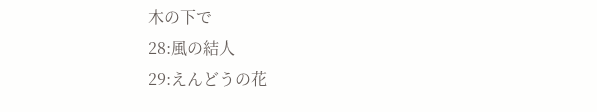木の下で
28:風の結人
29:えんどうの花